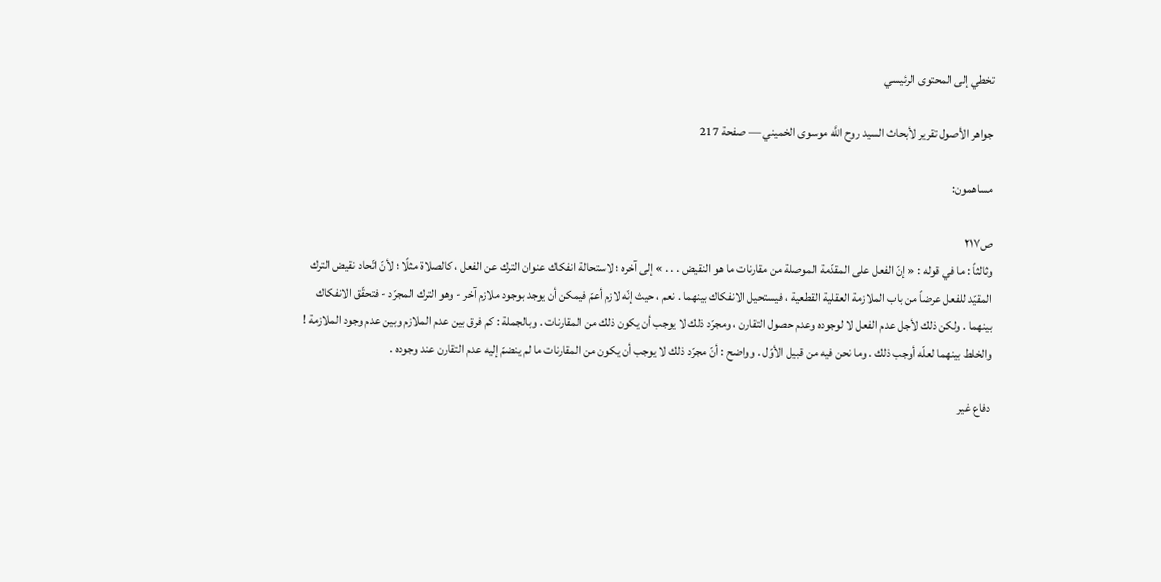تخطي إلى المحتوى الرئيسي

جواهر الأصول تقرير لأبحاث السيد روح اللَّه موسوى الخميني — صفحة 217

مساهمون:

ص٢١٧
وثالثاً : ما في قوله : « إنّ الفعل على المقدّمة الموصلة من مقارنات ما هو النقيض . . . » إلى آخره ؛ لاستحالة انفكاك عنوان الترك عن الفعل ، كالصلاة مثلًا ؛ لأنّ اتّحاد نقيض الترك المقيّد للفعل عرضاً من باب الملازمة العقلية القطعية ، فيستحيل الانفكاك بينهما . نعم ، حيث إنّه لازم أعمّ فيمكن أن يوجد بوجود ملازم آخر - وهو الترك المجرّد - فتحقّق الانفكاك بينهما . ولكن ذلك لأجل عدم الفعل لا لوجوده وعدم حصول التقارن ، ومجرّد ذلك لا يوجب أن يكون ذلك من المقارنات . وبالجملة : كم فرق بين عدم الملازم وبين عدم وجود الملازمة ! والخلط بينهما لعلّه أوجب ذلك . وما نحن فيه من قبيل الأوّل . وواضح : أنّ مجرّد ذلك لا يوجب أن يكون من المقارنات ما لم ينضمّ إليه عدم التقارن عند وجوده .

دفاع غير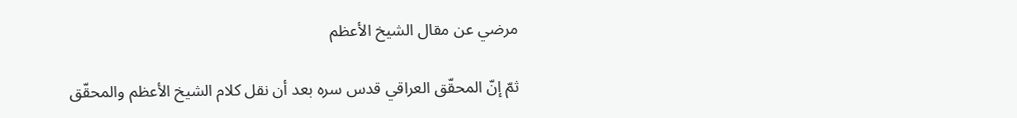مرضي عن مقال الشيخ الأعظم

ثمّ إنّ المحقّق العراقي قدس سره بعد أن نقل كلام الشيخ الأعظم والمحقّق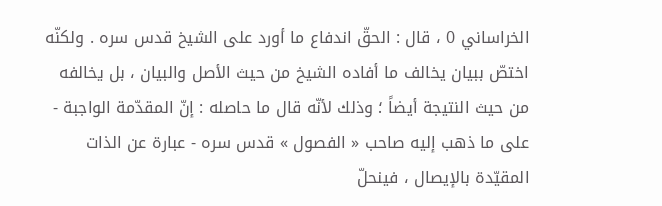الخراساني 0 ، قال : الحقّ اندفاع ما أورد على الشيخ قدس سره . ولكنّه اختصّ ببيان يخالف ما أفاده الشيخ من حيث الأصل والبيان ، بل يخالفه من حيث النتيجة أيضاً ؛ وذلك لأنّه قال ما حاصله : إنّ المقدّمة الواجبة - على ما ذهب إليه صاحب « الفصول » قدس سره - عبارة عن الذات المقيّدة بالإيصال ، فينحلّ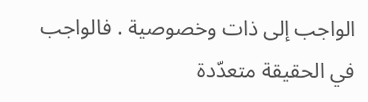الواجب إلى ذات وخصوصية . فالواجب في الحقيقة متعدّدة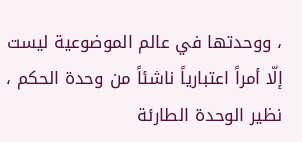، ووحدتها في عالم الموضوعية ليست إلّا أمراً اعتبارياً ناشئاً من وحدة الحكم ، نظير الوحدة الطارئة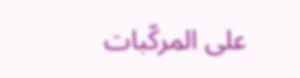على المركّبات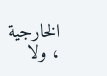الخارجية ، ولا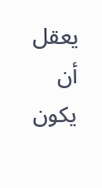يعقل أن يكون